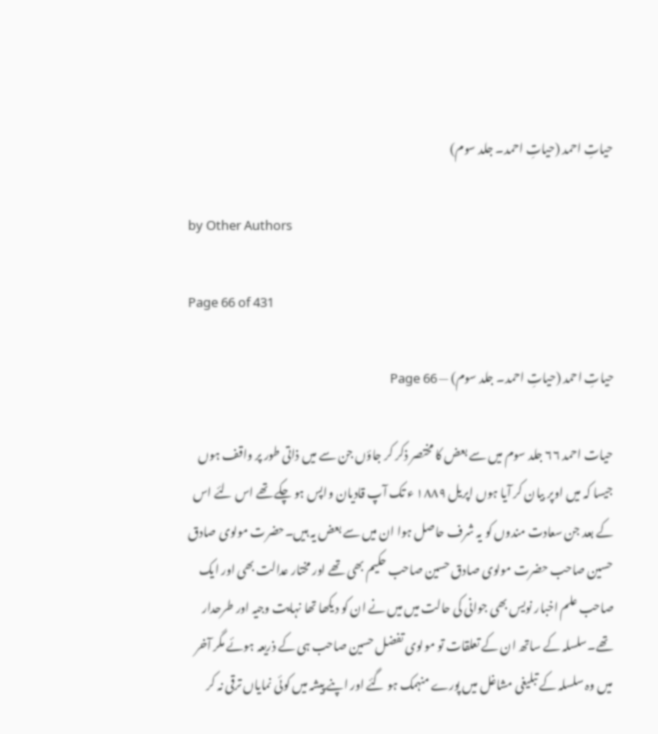حیاتِ احمد (حیاتِ احمد۔ جلد سوم)

by Other Authors

Page 66 of 431

حیاتِ احمد (حیاتِ احمد۔ جلد سوم) — Page 66

حیات احمد ۶۶ جلد سوم میں سے بعض کا مختصر ذکر کر جاؤں جن سے میں ذاتی طور پر واقف ہوں جیسا کہ میں اوپر بیان کر آیا ہوں اپریل ۱۸۸۹ ء تک آپ قادیان واپس ہو چکے تھے اس لئے اس کے بعد جن سعادت مندوں کو یہ شرف حاصل ہوا ان میں سے بعض یہ ہیں۔حضرت مولوی صادق حسین صاحب حضرت مولوی صادق حسین صاحب حکیم بھی تھے اور مختار عدالت بھی اور ایک صاحب علم اخبار نویس بھی جوانی کی حالت میں میں نے ان کو دیکھا تھا نہایت وجیہ اور طرحدار تھے۔سلسلہ کے ساتھ ان کے تعلقات تو مولوی تفضل حسین صاحب ہی کے ذریعہ ہوئے مگر آخر میں وہ سلسلہ کے تبلیغی مشاغل میں پورے منہمک ہو گئے اور اپنے پیشہ میں کوئی نمایاں ترقی نہ کر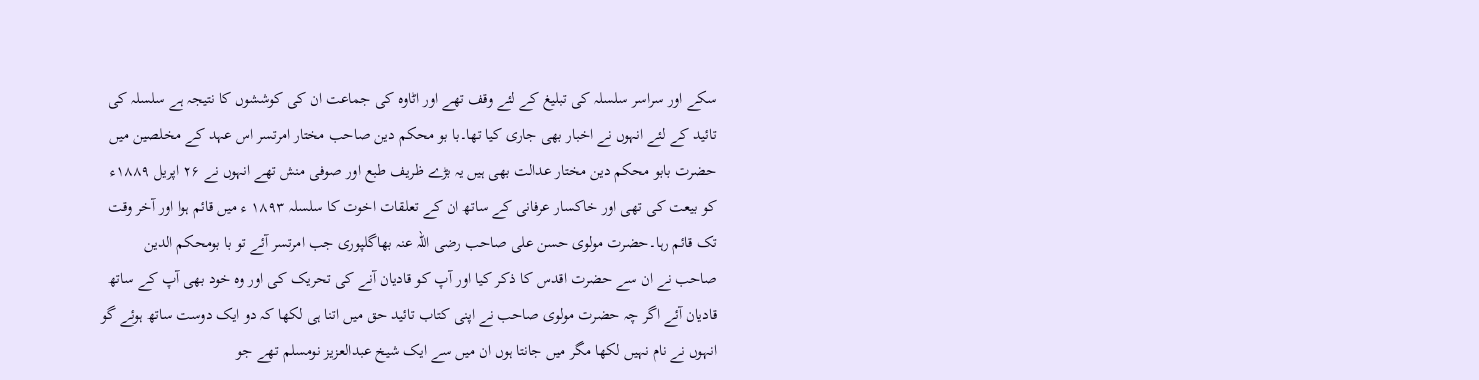سکے اور سراسر سلسلہ کی تبلیغ کے لئے وقف تھے اور اٹاوہ کی جماعت ان کی کوششوں کا نتیجہ ہے سلسلہ کی تائید کے لئے انہوں نے اخبار بھی جاری کیا تھا۔با بو محکم دین صاحب مختار امرتسر اس عہد کے مخلصین میں حضرت بابو محکم دین مختار عدالت بھی ہیں یہ بڑے ظریف طبع اور صوفی منش تھے انہوں نے ۲۶ اپریل ۱۸۸۹ء کو بیعت کی تھی اور خاکسار عرفانی کے ساتھ ان کے تعلقات اخوت کا سلسلہ ۱۸۹۳ ء میں قائم ہوا اور آخر وقت تک قائم رہا۔حضرت مولوی حسن علی صاحب رضی اللہ عنہ بھاگلپوری جب امرتسر آئے تو با بومحکم الدین صاحب نے ان سے حضرت اقدس کا ذکر کیا اور آپ کو قادیان آنے کی تحریک کی اور وہ خود بھی آپ کے ساتھ قادیان آئے اگر چہ حضرت مولوی صاحب نے اپنی کتاب تائید حق میں اتنا ہی لکھا کہ دو ایک دوست ساتھ ہوئے گو انہوں نے نام نہیں لکھا مگر میں جانتا ہوں ان میں سے ایک شیخ عبدالعزیز نومسلم تھے جو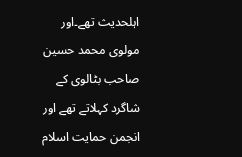اہلحدیث تھے۔اور مولوی محمد حسین صاحب بٹالوی کے شاگرد کہلاتے تھے اور انجمن حمایت اسلام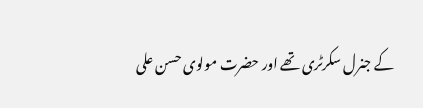کے جنرل سکرٹری تھے اور حضرت مولوی حسن علی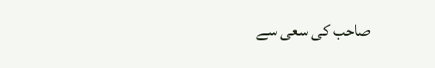صاحب کی سعی سے